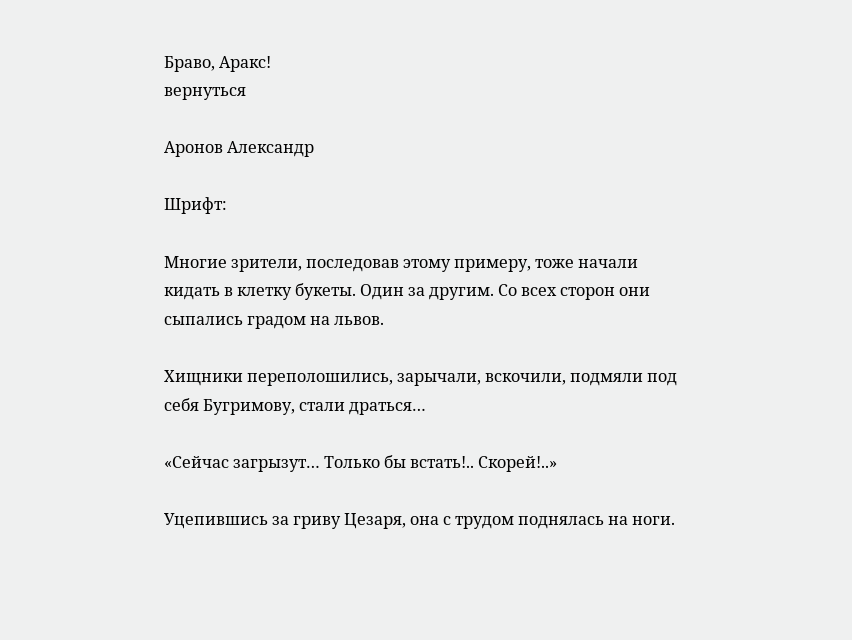Браво, Аракс!
вернуться

Аронов Александр

Шрифт:

Многие зрители, последовав этому примеру, тоже начали кидать в клетку букеты. Один за другим. Со всех сторон они сыпались градом на львов.

Хищники переполошились, зарычали, вскочили, подмяли под себя Бугримову, стали драться…

«Сейчас загрызут… Только бы встать!.. Скорей!..»

Уцепившись за гриву Цезаря, она с трудом поднялась на ноги.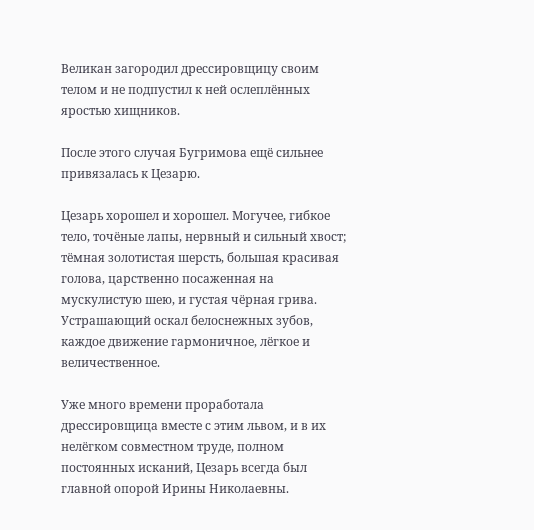Великан загородил дрессировщицу своим телом и не подпустил к ней ослеплённых яростью хищников.

После этого случая Бугримова ещё сильнее привязалась к Цезарю.

Цезарь хорошел и хорошел. Могучее, гибкое тело, точёные лапы, нервный и сильный хвост; тёмная золотистая шерсть, большая красивая голова, царственно посаженная на мускулистую шею, и густая чёрная грива. Устрашающий оскал белоснежных зубов, каждое движение гармоничное, лёгкое и величественное.

Уже много времени проработала дрессировщица вместе с этим львом, и в их нелёгком совместном труде, полном постоянных исканий, Цезарь всегда был главной опорой Ирины Николаевны.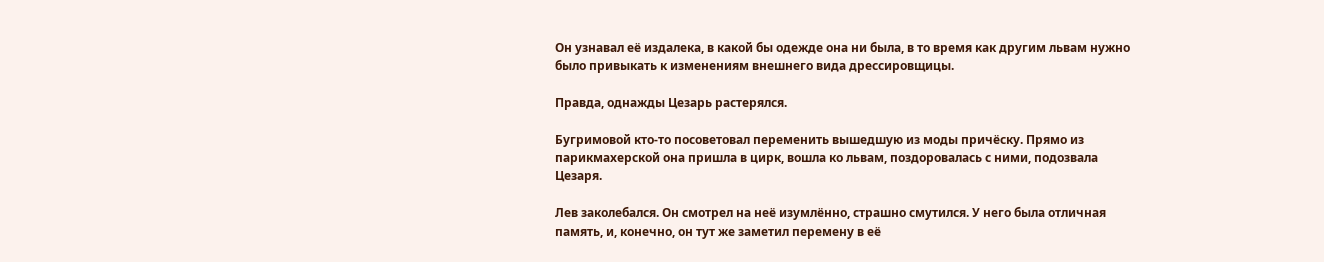Он узнавал её издалека, в какой бы одежде она ни была, в то время как другим львам нужно было привыкать к изменениям внешнего вида дрессировщицы.

Правда, однажды Цезарь растерялся.

Бугримовой кто-то посоветовал переменить вышедшую из моды причёску. Прямо из парикмахерской она пришла в цирк, вошла ко львам, поздоровалась с ними, подозвала Цезаря.

Лев заколебался. Он смотрел на неё изумлённо, страшно смутился. У него была отличная память, и, конечно, он тут же заметил перемену в её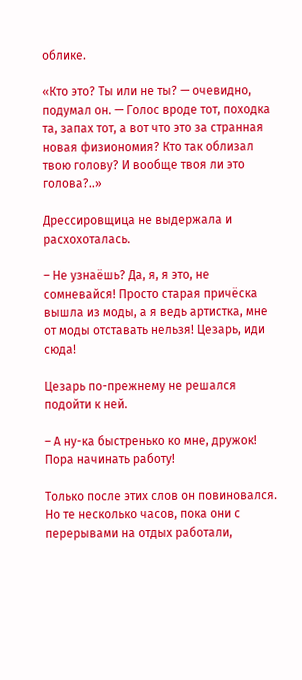облике.

«Кто это? Ты или не ты? — очевидно, подумал он. — Голос вроде тот, походка та, запах тот, а вот что это за странная новая физиономия? Кто так облизал твою голову? И вообще твоя ли это голова?..»

Дрессировщица не выдержала и расхохоталась.

– Не узнаёшь? Да, я, я это, не сомневайся! Просто старая причёска вышла из моды, а я ведь артистка, мне от моды отставать нельзя! Цезарь, иди сюда!

Цезарь по-прежнему не решался подойти к ней.

– А ну-ка быстренько ко мне, дружок! Пора начинать работу!

Только после этих слов он повиновался. Но те несколько часов, пока они с перерывами на отдых работали,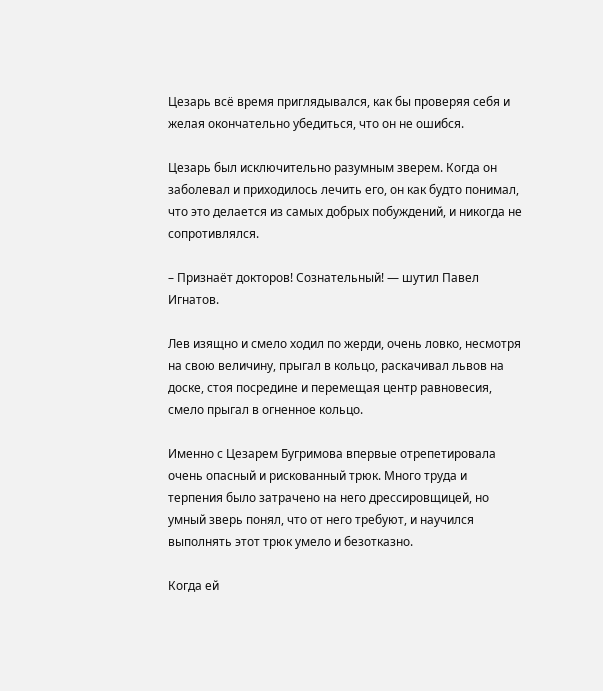Цезарь всё время приглядывался, как бы проверяя себя и желая окончательно убедиться, что он не ошибся.

Цезарь был исключительно разумным зверем. Когда он заболевал и приходилось лечить его, он как будто понимал, что это делается из самых добрых побуждений, и никогда не сопротивлялся.

– Признаёт докторов! Сознательный! — шутил Павел Игнатов.

Лев изящно и смело ходил по жерди, очень ловко, несмотря на свою величину, прыгал в кольцо, раскачивал львов на доске, стоя посредине и перемещая центр равновесия, смело прыгал в огненное кольцо.

Именно с Цезарем Бугримова впервые отрепетировала очень опасный и рискованный трюк. Много труда и терпения было затрачено на него дрессировщицей, но умный зверь понял, что от него требуют, и научился выполнять этот трюк умело и безотказно.

Когда ей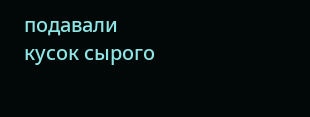подавали кусок сырого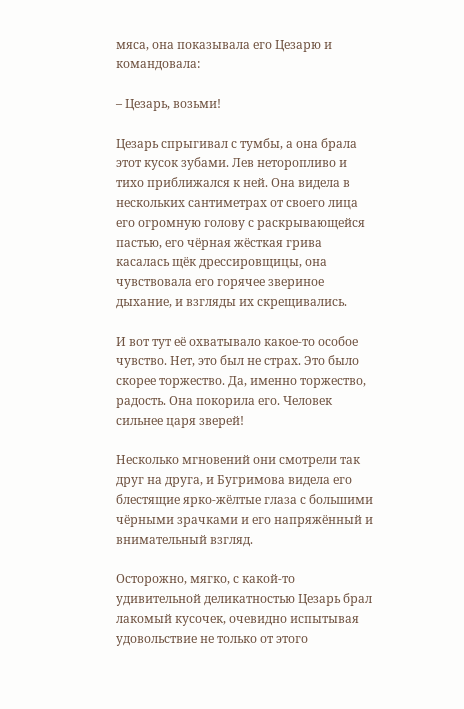мяса, она показывала его Цезарю и командовала:

– Цезарь, возьми!

Цезарь спрыгивал с тумбы, а она брала этот кусок зубами. Лев неторопливо и тихо приближался к ней. Она видела в нескольких сантиметрах от своего лица его огромную голову с раскрывающейся пастью, его чёрная жёсткая грива касалась щёк дрессировщицы, она чувствовала его горячее звериное дыхание, и взгляды их скрещивались.

И вот тут её охватывало какое-то особое чувство. Нет, это был не страх. Это было скорее торжество. Да, именно торжество, радость. Она покорила его. Человек сильнее царя зверей!

Несколько мгновений они смотрели так друг на друга, и Бугримова видела его блестящие ярко-жёлтые глаза с большими чёрными зрачками и его напряжённый и внимательный взгляд.

Осторожно, мягко, с какой-то удивительной деликатностью Цезарь брал лакомый кусочек, очевидно испытывая удовольствие не только от этого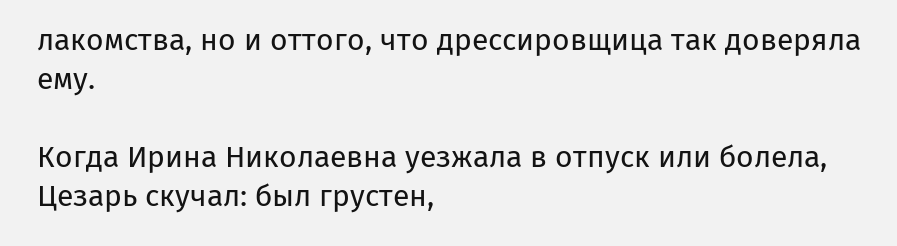лакомства, но и оттого, что дрессировщица так доверяла ему.

Когда Ирина Николаевна уезжала в отпуск или болела, Цезарь скучал: был грустен,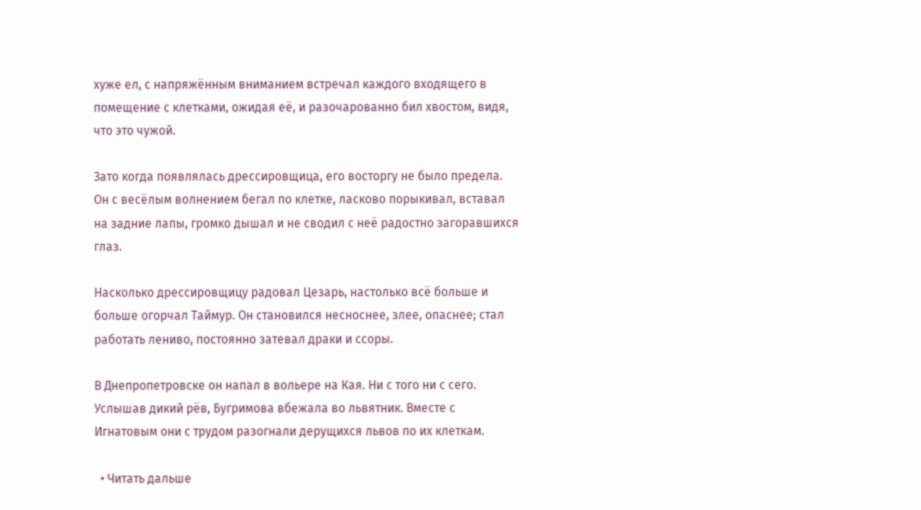хуже ел, с напряжённым вниманием встречал каждого входящего в помещение с клетками, ожидая её, и разочарованно бил хвостом, видя, что это чужой.

Зато когда появлялась дрессировщица, его восторгу не было предела. Он с весёлым волнением бегал по клетке, ласково порыкивал, вставал на задние лапы, громко дышал и не сводил с неё радостно загоравшихся глаз.

Насколько дрессировщицу радовал Цезарь, настолько всё больше и больше огорчал Таймур. Он становился несноснее, злее, опаснее; стал работать лениво, постоянно затевал драки и ссоры.

В Днепропетровске он напал в вольере на Кая. Ни с того ни с сего. Услышав дикий рёв, Бугримова вбежала во львятник. Вместе с Игнатовым они с трудом разогнали дерущихся львов по их клеткам.

  • Читать дальше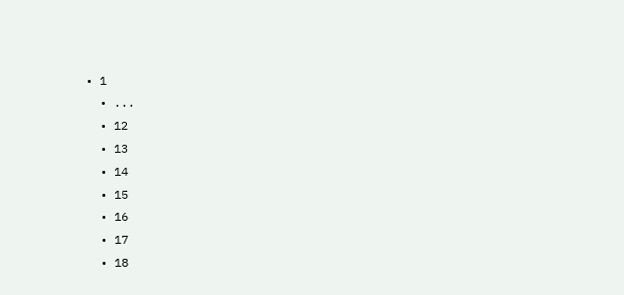• 1
  • ...
  • 12
  • 13
  • 14
  • 15
  • 16
  • 17
  • 18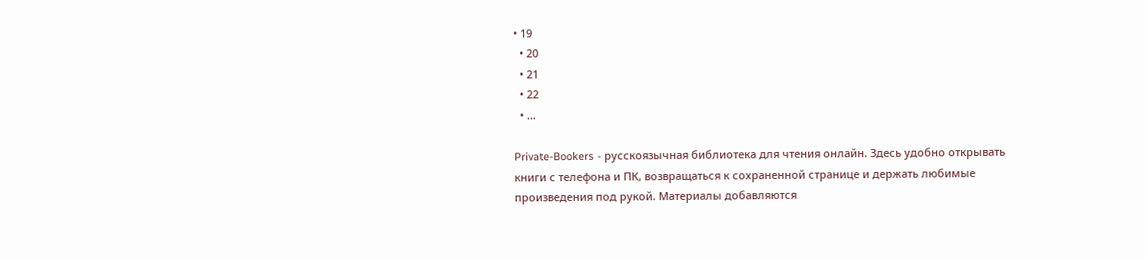• 19
  • 20
  • 21
  • 22
  • ...

Private-Bookers - русскоязычная библиотека для чтения онлайн. Здесь удобно открывать книги с телефона и ПК, возвращаться к сохраненной странице и держать любимые произведения под рукой. Материалы добавляются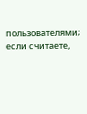пользователями; если считаете,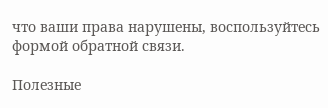что ваши права нарушены, воспользуйтесь формой обратной связи.

Полезные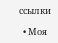ссылки

  • Моя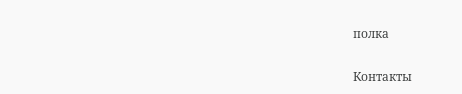полка

Контакты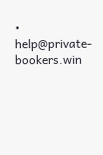• help@private-bookers.win